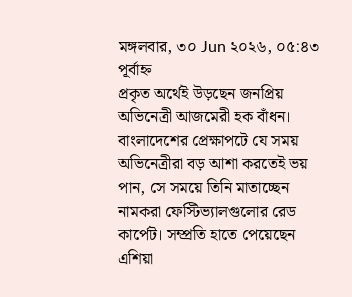মঙ্গলবার, ৩০ Jun ২০২৬, ০৫:৪৩ পূর্বাহ্ন
প্রকৃত অর্থেই উড়ছেন জনপ্রিয় অভিনেত্রী আজমেরী হক বাঁধন। বাংলাদেশের প্রেক্ষাপটে যে সময় অভিনেত্রীরা বড় আশা করতেই ভয় পান, সে সময়ে তিনি মাতাচ্ছেন নামকরা ফেস্টিভ্যালগুলোর রেড কার্পেট। সম্প্রতি হাতে পেয়েছেন এশিয়া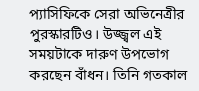প্যাসিফিকে সেরা অভিনেত্রীর পুরস্কারটিও। উজ্জ্বল এই সময়টাকে দারুণ উপভোগ করছেন বাঁধন। তিনি গতকাল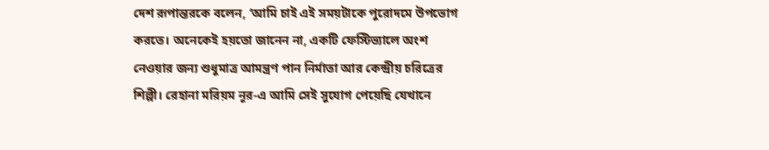দেশ রূপান্তরকে বলেন, ‘আমি চাই এই সময়টাকে পুরোদমে উপভোগ করতে। অনেকেই হয়তো জানেন না, একটি ফেস্টিভ্যালে অংশ নেওয়ার জন্য শুধুমাত্র আমন্ত্রণ পান নির্মাতা আর কেন্দ্রীয় চরিত্রের শিল্পী। রেহানা মরিয়ম নূর-এ আমি সেই সুযোগ পেয়েছি যেখানে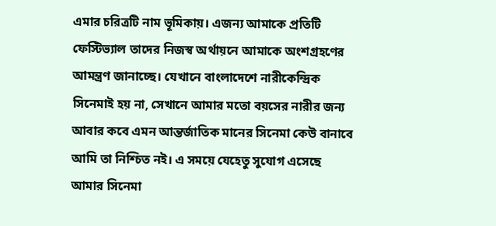এমার চরিত্রটি নাম ভূমিকায়। এজন্য আমাকে প্রতিটি ফেস্টিভ্যাল তাদের নিজস্ব অর্থায়নে আমাকে অংশগ্রহণের আমন্ত্রণ জানাচ্ছে। যেখানে বাংলাদেশে নারীকেন্দ্রিক সিনেমাই হয় না, সেখানে আমার মতো বয়সের নারীর জন্য আবার কবে এমন আন্তর্জাতিক মানের সিনেমা কেউ বানাবে আমি তা নিশ্চিত নই। এ সময়ে যেহেতু সুযোগ এসেছে আমার সিনেমা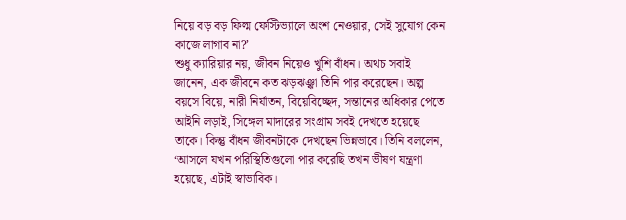নিয়ে বড় বড় ফিল্ম ফেস্টিভ্যালে অংশ নেওয়ার, সেই সুযোগ কেন কাজে লাগাব না?’
শুধু ক্যারিয়ার নয়, জীবন নিয়েও খুশি বাঁধন। অথচ সবাই জানেন, এক জীবনে কত ঝড়ঝঞ্ঝা তিনি পার করেছেন। অল্প বয়সে বিয়ে, নারী নির্যাতন, বিয়েবিচ্ছেদ, সন্তানের অধিকার পেতে আইনি লড়াই, সিঙ্গেল মাদারের সংগ্রাম সবই দেখতে হয়েছে তাকে। কিন্তু বাঁধন জীবনটাকে দেখছেন ভিন্নভাবে। তিনি বললেন, ‘আসলে যখন পরিস্থিতিগুলো পার করেছি তখন ভীষণ যন্ত্রণা হয়েছে, এটাই স্বাভাবিক।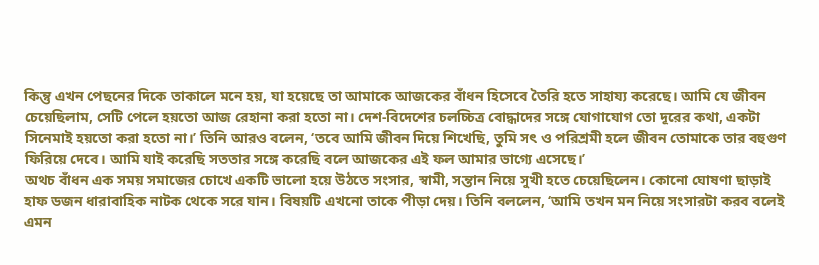কিন্তু এখন পেছনের দিকে তাকালে মনে হয়, যা হয়েছে তা আমাকে আজকের বাঁধন হিসেবে তৈরি হতে সাহায্য করেছে। আমি যে জীবন চেয়েছিলাম, সেটি পেলে হয়তো আজ রেহানা করা হতো না। দেশ-বিদেশের চলচ্চিত্র বোদ্ধাদের সঙ্গে যোগাযোগ তো দূরের কথা, একটা সিনেমাই হয়তো করা হতো না।’ তিনি আরও বলেন, ‘তবে আমি জীবন দিয়ে শিখেছি, তুমি সৎ ও পরিশ্রমী হলে জীবন তোমাকে তার বহুগুণ ফিরিয়ে দেবে। আমি যাই করেছি সততার সঙ্গে করেছি বলে আজকের এই ফল আমার ভাগ্যে এসেছে।’
অথচ বাঁধন এক সময় সমাজের চোখে একটি ভালো হয়ে উঠতে সংসার, স্বামী, সন্তান নিয়ে সুখী হতে চেয়েছিলেন। কোনো ঘোষণা ছাড়াই হাফ ডজন ধারাবাহিক নাটক থেকে সরে যান। বিষয়টি এখনো তাকে পীড়া দেয়। তিনি বললেন, ‘আমি তখন মন নিয়ে সংসারটা করব বলেই এমন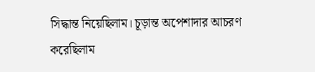সিদ্ধান্ত নিয়েছিলাম। চূড়ান্ত অপেশাদার আচরণ করেছিলাম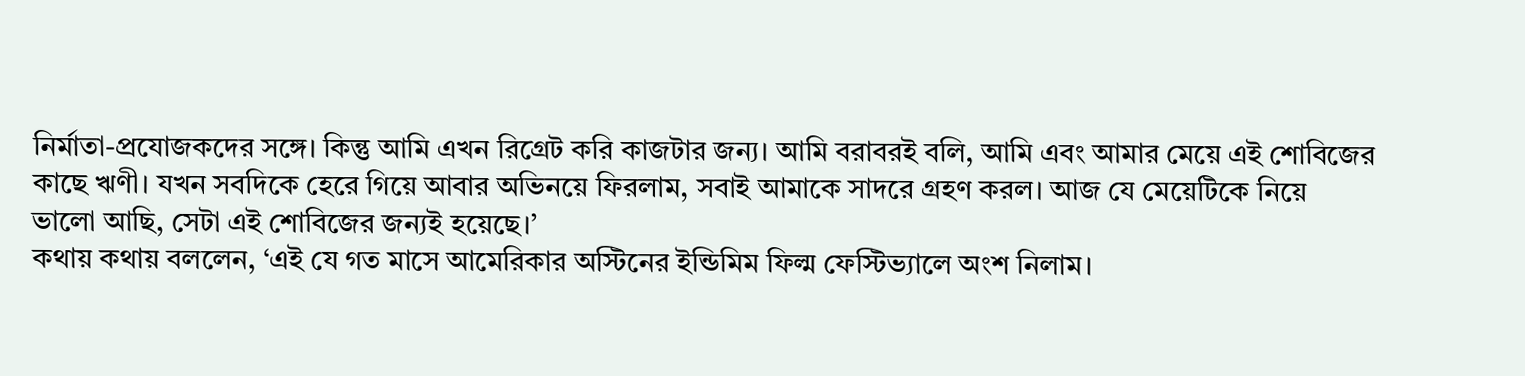নির্মাতা-প্রযোজকদের সঙ্গে। কিন্তু আমি এখন রিগ্রেট করি কাজটার জন্য। আমি বরাবরই বলি, আমি এবং আমার মেয়ে এই শোবিজের কাছে ঋণী। যখন সবদিকে হেরে গিয়ে আবার অভিনয়ে ফিরলাম, সবাই আমাকে সাদরে গ্রহণ করল। আজ যে মেয়েটিকে নিয়ে ভালো আছি, সেটা এই শোবিজের জন্যই হয়েছে।’
কথায় কথায় বললেন, ‘এই যে গত মাসে আমেরিকার অস্টিনের ইন্ডিমিম ফিল্ম ফেস্টিভ্যালে অংশ নিলাম।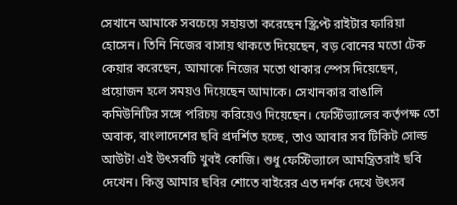সেখানে আমাকে সবচেয়ে সহায়তা করেছেন স্ক্রিপ্ট রাইটার ফারিয়া হোসেন। তিনি নিজের বাসায় থাকতে দিয়েছেন, বড় বোনের মতো টেক কেয়ার করেছেন, আমাকে নিজের মতো থাকার স্পেস দিয়েছেন, প্রয়োজন হলে সময়ও দিয়েছেন আমাকে। সেখানকার বাঙালি কমিউনিটির সঙ্গে পরিচয় করিয়েও দিয়েছেন। ফেস্টিভ্যালের কর্তৃপক্ষ তো অবাক, বাংলাদেশের ছবি প্রদর্শিত হচ্ছে, তাও আবার সব টিকিট সোল্ড আউট! এই উৎসবটি খুবই কোজি। শুধু ফেস্টিভ্যালে আমন্ত্রিতরাই ছবি দেখেন। কিন্তু আমার ছবির শোতে বাইরের এত দর্শক দেখে উৎসব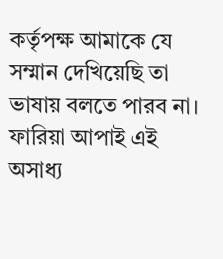কর্তৃপক্ষ আমাকে যে সম্মান দেখিয়েছি তা ভাষায় বলতে পারব না। ফারিয়া আপাই এই অসাধ্য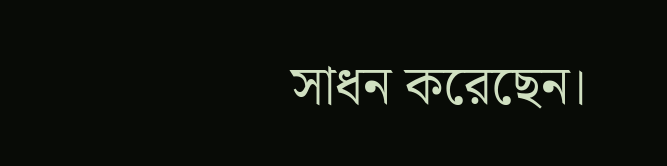সাধন করেছেন।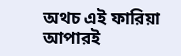অথচ এই ফারিয়া আপারই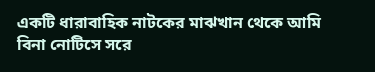একটি ধারাবাহিক নাটকের মাঝখান থেকে আমি বিনা নোটিসে সরে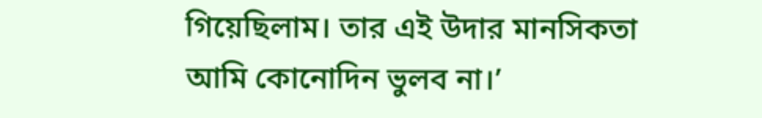গিয়েছিলাম। তার এই উদার মানসিকতা আমি কোনোদিন ভুলব না।’